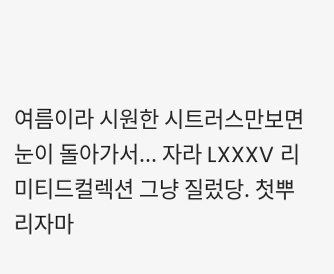여름이라 시원한 시트러스만보면 눈이 돌아가서... 자라 LXXXV 리미티드컬렉션 그냥 질렀당. 첫뿌리자마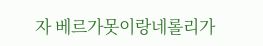자 베르가못이랑네롤리가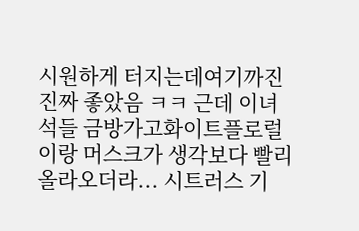시원하게 터지는데여기까진 진짜 좋았음 ㅋㅋ 근데 이녀석들 금방가고화이트플로럴이랑 머스크가 생각보다 빨리 올라오더라... 시트러스 기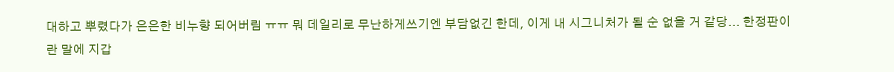대하고 뿌렸다가 은은한 비누향 되어버림 ㅠㅠ 뭐 데일리로 무난하게쓰기엔 부담없긴 한데, 이게 내 시그니처가 될 순 없을 거 같당... 한정판이란 말에 지갑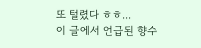또 털렸다 ㅎㅎ...
이 글에서 언급된 향수